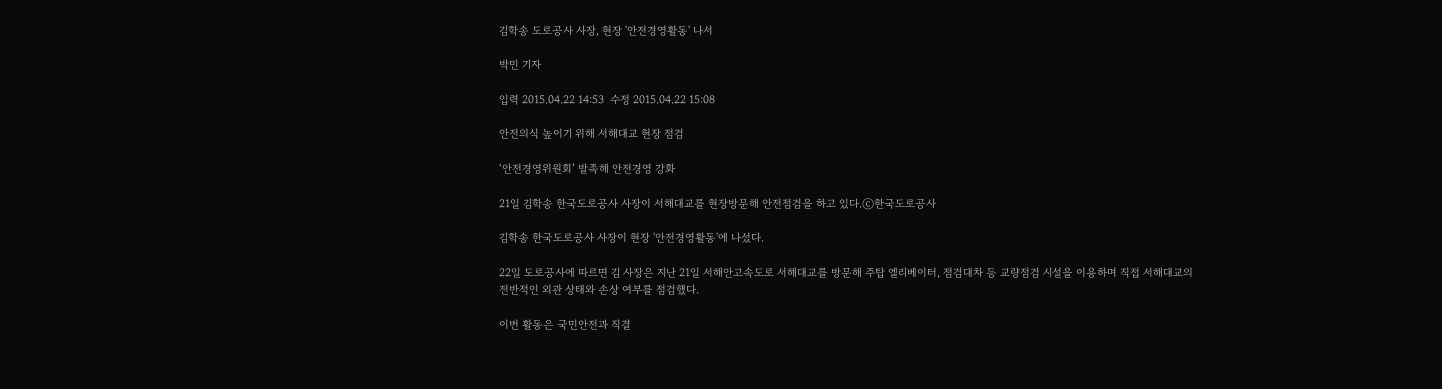김학송 도로공사 사장, 현장 '안전경영활동' 나서

박민 기자

입력 2015.04.22 14:53  수정 2015.04.22 15:08

안전의식 높이기 위해 서해대교 현장 점검

‘안전경영위원회’ 발족해 안전경영 강화

21일 김학송 한국도로공사 사장이 서해대교를 현장방문해 안전점검을 하고 있다.ⓒ한국도로공사

김학송 한국도로공사 사장이 현장 '안전경영활동'에 나섰다.

22일 도로공사에 따르면 김 사장은 지난 21일 서해안고속도로 서해대교를 방문해 주탑 엘리베이터, 점검대차 등 교량점검 시설을 이용하며 직접 서해대교의 전반적인 외관 상태와 손상 여부를 점검했다.

이번 활동은 국민안전과 직결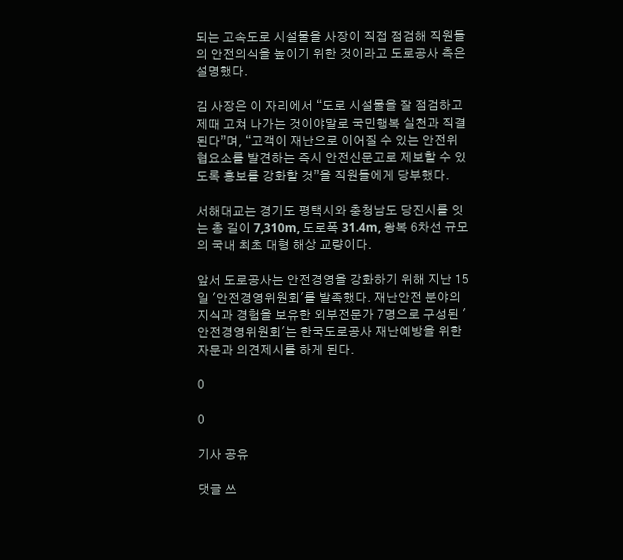되는 고속도로 시설물을 사장이 직접 점검해 직원들의 안전의식을 높이기 위한 것이라고 도로공사 측은 설명했다.

김 사장은 이 자리에서 “도로 시설물을 잘 점검하고 제때 고쳐 나가는 것이야말로 국민행복 실천과 직결된다”며, “고객이 재난으로 이어질 수 있는 안전위협요소를 발견하는 즉시 안전신문고로 제보할 수 있도록 홍보를 강화할 것”을 직원들에게 당부했다.

서해대교는 경기도 평택시와 충청남도 당진시를 잇는 총 길이 7,310m, 도로폭 31.4m, 왕복 6차선 규모의 국내 최초 대형 해상 교량이다.

앞서 도로공사는 안전경영을 강화하기 위해 지난 15일 '안전경영위원회'를 발족했다. 재난안전 분야의 지식과 경험을 보유한 외부전문가 7명으로 구성된 '안전경영위원회'는 한국도로공사 재난예방을 위한 자문과 의견제시를 하게 된다.

0

0

기사 공유

댓글 쓰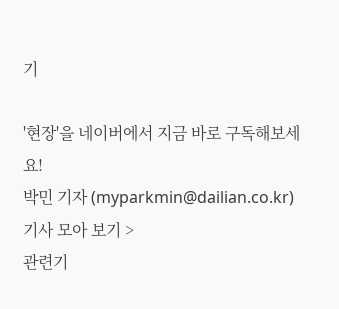기

'현장'을 네이버에서 지금 바로 구독해보세요!
박민 기자 (myparkmin@dailian.co.kr)
기사 모아 보기 >
관련기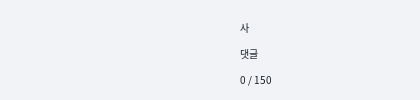사

댓글

0 / 150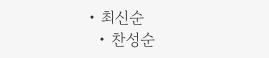• 최신순
  • 찬성순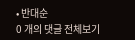• 반대순
0 개의 댓글 전체보기